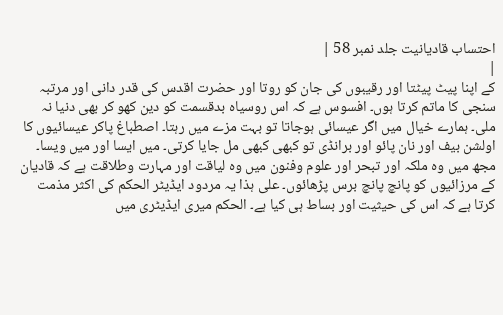احتساب قادیانیت جلد نمبر 58 |
|
کے اپنا پیٹ پیٹتا اور رقیبوں کی جان کو روتا اور حضرت اقدس کی قدر دانی اور مرتبہ سنجی کا ماتم کرتا ہوں۔ افسوس ہے کہ اس روسیاہ بدقسمت کو دین کھو کر بھی دنیا نہ ملی۔ ہمارے خیال میں اگر عیسائی ہوجاتا تو بہت مزے میں رہتا۔ اصطباغ پاکر عیسائیوں کا اولشن بیف اور نان پائو اور برانڈی تو کبھی کبھی مل جایا کرتی۔ میں ایسا اور میں ویسا۔ مجھ میں وہ ملکہ اور تبحر اور علوم وفنون میں وہ لیاقت اور مہارت وطلاقت ہے کہ قادیان کے مرزائیوں کو پانچ پانچ برس پڑھائوں۔ علی ہذا یہ مردود ایڈیٹر الحکم کی اکثر مذمت کرتا ہے کہ اس کی حیثیت اور بساط ہی کیا ہے۔ الحکم میری ایڈیٹری میں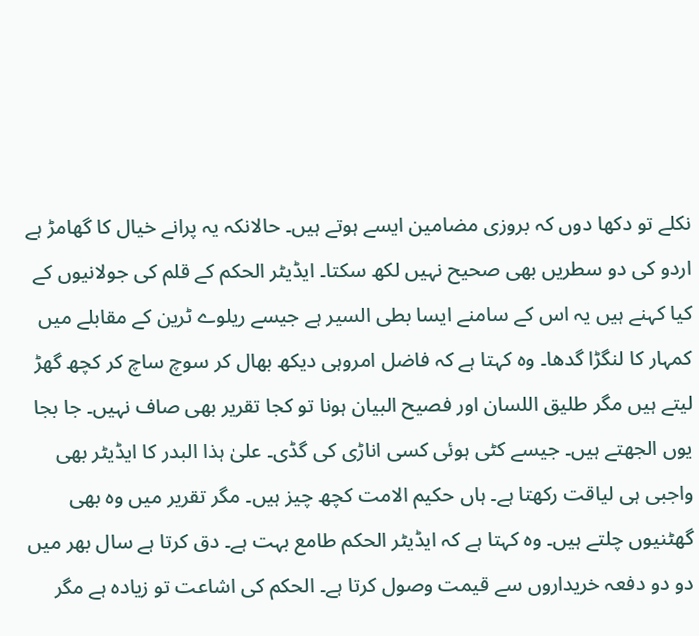نکلے تو دکھا دوں کہ بروزی مضامین ایسے ہوتے ہیں۔ حالانکہ یہ پرانے خیال کا گھامڑ ہے اردو کی دو سطریں بھی صحیح نہیں لکھ سکتا۔ ایڈیٹر الحکم کے قلم کی جولانیوں کے کیا کہنے ہیں یہ اس کے سامنے ایسا بطی السیر ہے جیسے ریلوے ٹرین کے مقابلے میں کمہار کا لنگڑا گدھا۔ وہ کہتا ہے کہ فاضل امروہی دیکھ بھال کر سوچ ساچ کر کچھ گھڑ لیتے ہیں مگر طلیق اللسان اور فصیح البیان ہونا تو کجا تقریر بھی صاف نہیں۔ جا بجا یوں الجھتے ہیں۔ جیسے کٹی ہوئی کسی اناڑی کی گڈی۔ علیٰ ہذا البدر کا ایڈیٹر بھی واجبی ہی لیاقت رکھتا ہے۔ ہاں حکیم الامت کچھ چیز ہیں۔ مگر تقریر میں وہ بھی گھٹنیوں چلتے ہیں۔ وہ کہتا ہے کہ ایڈیٹر الحکم طامع بہت ہے۔ دق کرتا ہے سال بھر میں دو دو دفعہ خریداروں سے قیمت وصول کرتا ہے۔ الحکم کی اشاعت تو زیادہ ہے مگر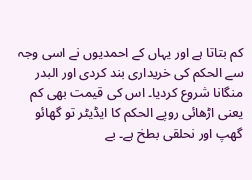کم بتاتا ہے اور یہاں کے احمدیوں نے اسی وجہ سے الحکم کی خریداری بند کردی اور البدر منگانا شروع کردیا۔ اس کی قیمت بھی کم یعنی اڑھائی روپے الحکم کا ایڈیٹر تو گھائو گھپ اور نحلقی بطخ ہے۔ بے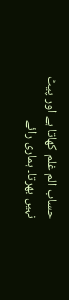حساب الم غلم کھاتا ہے اور پیٹ نہیں بھرتا۔ ہماری رائے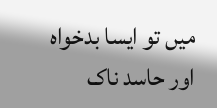میں تو ایسا بدخواہ اور حاسد ناک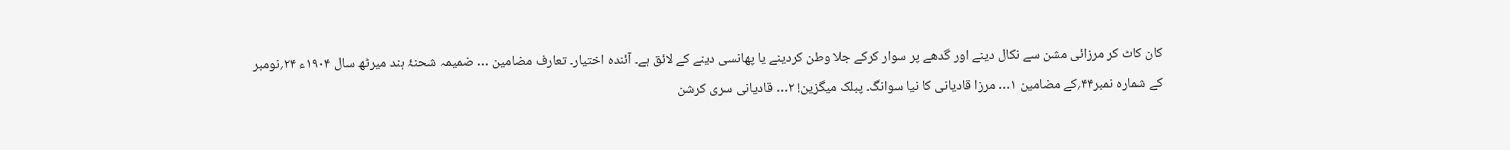کان کاٹ کر مرزائی مشن سے نکال دینے اور گدھے پر سوار کرکے جلا وطن کردینے یا پھانسی دینے کے لائق ہے۔ آئندہ اختیار۔ تعارف مضامین … ضمیمہ شحنۂ ہند میرٹھ سال ۱۹۰۴ء ۲۴؍نومبر کے شمارہ نمبر۴۴؍کے مضامین ۱… مرزا قادیانی کا نیا سوانگ۔ پبلک میگزین! ۲… قادیانی سری کرشن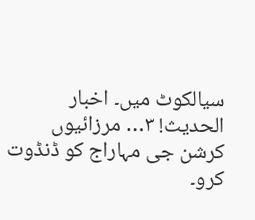سیالکوٹ میں۔ اخبار الحدیث! ۳… مرزائیوں کرشن جی مہاراج کو ڈنڈوت کرو۔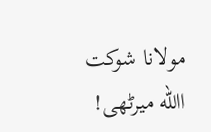مولانا شوکت االله میرٹھی!